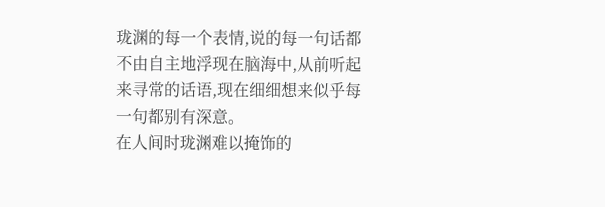珑渊的每一个表情,说的每一句话都不由自主地浮现在脑海中,从前听起来寻常的话语,现在细细想来似乎每一句都别有深意。
在人间时珑渊难以掩饰的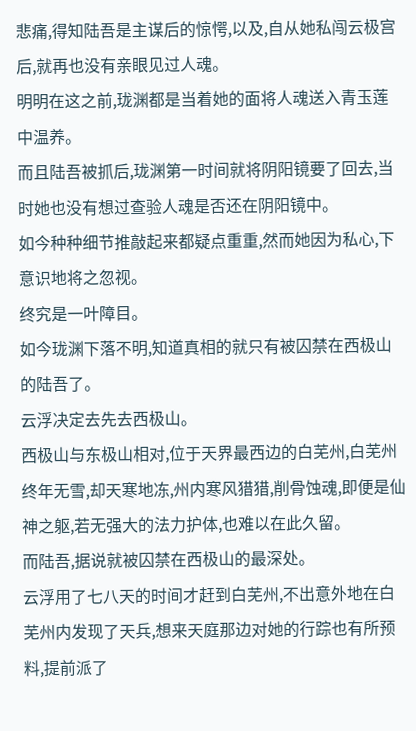悲痛,得知陆吾是主谋后的惊愕,以及,自从她私闯云极宫后,就再也没有亲眼见过人魂。
明明在这之前,珑渊都是当着她的面将人魂送入青玉莲中温养。
而且陆吾被抓后,珑渊第一时间就将阴阳镜要了回去,当时她也没有想过查验人魂是否还在阴阳镜中。
如今种种细节推敲起来都疑点重重,然而她因为私心,下意识地将之忽视。
终究是一叶障目。
如今珑渊下落不明,知道真相的就只有被囚禁在西极山的陆吾了。
云浮决定去先去西极山。
西极山与东极山相对,位于天界最西边的白芜州,白芜州终年无雪,却天寒地冻,州内寒风猎猎,削骨蚀魂,即便是仙神之躯,若无强大的法力护体,也难以在此久留。
而陆吾,据说就被囚禁在西极山的最深处。
云浮用了七八天的时间才赶到白芜州,不出意外地在白芜州内发现了天兵,想来天庭那边对她的行踪也有所预料,提前派了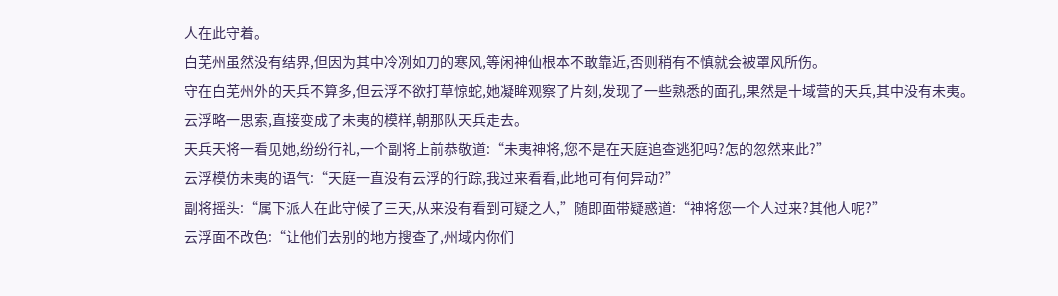人在此守着。
白芜州虽然没有结界,但因为其中冷冽如刀的寒风,等闲神仙根本不敢靠近,否则稍有不慎就会被罩风所伤。
守在白芜州外的天兵不算多,但云浮不欲打草惊蛇,她凝眸观察了片刻,发现了一些熟悉的面孔,果然是十域营的天兵,其中没有未夷。
云浮略一思索,直接变成了未夷的模样,朝那队天兵走去。
天兵天将一看见她,纷纷行礼,一个副将上前恭敬道:“未夷神将,您不是在天庭追查逃犯吗?怎的忽然来此?”
云浮模仿未夷的语气:“天庭一直没有云浮的行踪,我过来看看,此地可有何异动?”
副将摇头:“属下派人在此守候了三天,从来没有看到可疑之人,”随即面带疑惑道:“神将您一个人过来?其他人呢?”
云浮面不改色:“让他们去别的地方搜查了,州域内你们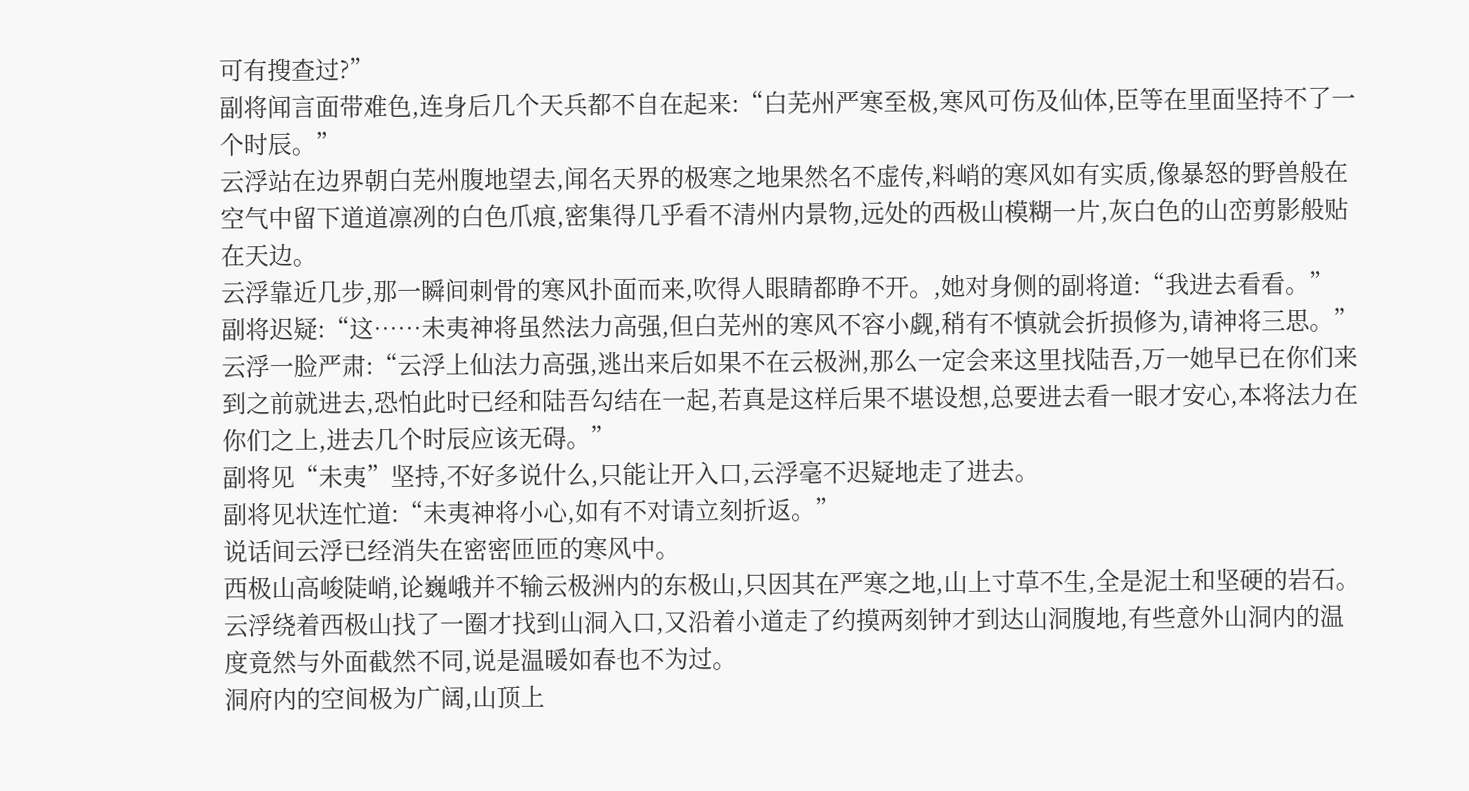可有搜查过?”
副将闻言面带难色,连身后几个天兵都不自在起来:“白芜州严寒至极,寒风可伤及仙体,臣等在里面坚持不了一个时辰。”
云浮站在边界朝白芜州腹地望去,闻名天界的极寒之地果然名不虚传,料峭的寒风如有实质,像暴怒的野兽般在空气中留下道道凛冽的白色爪痕,密集得几乎看不清州内景物,远处的西极山模糊一片,灰白色的山峦剪影般贴在天边。
云浮靠近几步,那一瞬间刺骨的寒风扑面而来,吹得人眼睛都睁不开。,她对身侧的副将道:“我进去看看。”
副将迟疑:“这……未夷神将虽然法力高强,但白芜州的寒风不容小觑,稍有不慎就会折损修为,请神将三思。”
云浮一脸严肃:“云浮上仙法力高强,逃出来后如果不在云极洲,那么一定会来这里找陆吾,万一她早已在你们来到之前就进去,恐怕此时已经和陆吾勾结在一起,若真是这样后果不堪设想,总要进去看一眼才安心,本将法力在你们之上,进去几个时辰应该无碍。”
副将见“未夷”坚持,不好多说什么,只能让开入口,云浮毫不迟疑地走了进去。
副将见状连忙道:“未夷神将小心,如有不对请立刻折返。”
说话间云浮已经消失在密密匝匝的寒风中。
西极山高峻陡峭,论巍峨并不输云极洲内的东极山,只因其在严寒之地,山上寸草不生,全是泥土和坚硬的岩石。
云浮绕着西极山找了一圈才找到山洞入口,又沿着小道走了约摸两刻钟才到达山洞腹地,有些意外山洞内的温度竟然与外面截然不同,说是温暖如春也不为过。
洞府内的空间极为广阔,山顶上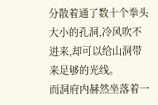分散着通了数十个拳头大小的孔洞,冷风吹不进来,却可以给山洞带来足够的光线。
而洞府内赫然坐落着一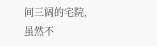间三阔的宅院,虽然不